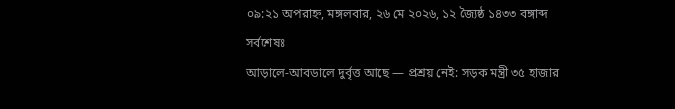০৯:২১ অপরাহ্ন, মঙ্গলবার, ২৬ মে ২০২৬, ১২ জ্যৈষ্ঠ ১৪৩৩ বঙ্গাব্দ
সর্বশেষঃ
আড়ালে-আবডালে দুর্বৃত্ত আছে — প্রশ্রয় নেই: সড়ক মন্ত্রী ৩৫ হাজার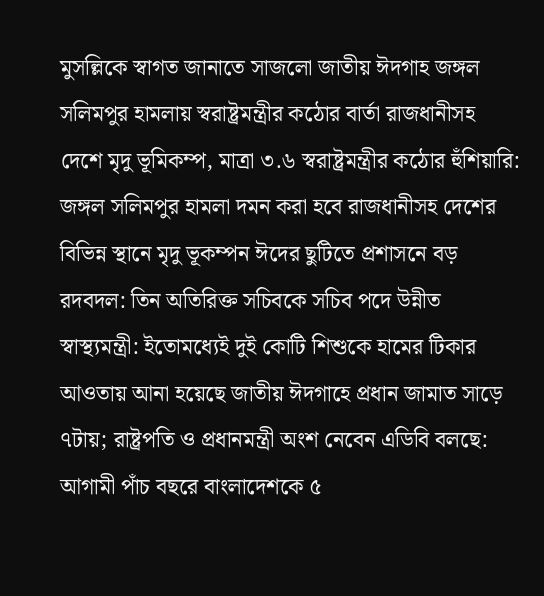মুসল্লিকে স্বাগত জানাতে সাজলো জাতীয় ঈদগাহ জঙ্গল সলিমপুর হামলায় স্বরাষ্ট্রমন্ত্রীর কঠোর বার্তা রাজধানীসহ দেশে মৃদু ভূমিকম্প, মাত্রা ৩.৬ স্বরাষ্ট্রমন্ত্রীর কঠোর হুঁশিয়ারি: জঙ্গল সলিমপুর হামলা দমন করা হবে রাজধানীসহ দেশের বিভিন্ন স্থানে মৃদু ভূকম্পন ঈদের ছুটিতে প্রশাসনে বড় রদবদল: তিন অতিরিক্ত সচিবকে সচিব পদে উন্নীত স্বাস্থ্যমন্ত্রী: ইতোমধ্যেই দুই কোটি শিশুকে হামের টিকার আওতায় আনা হয়েছে জাতীয় ঈদগাহে প্রধান জামাত সাড়ে ৭টায়; রাষ্ট্রপতি ও প্রধানমন্ত্রী অংশ নেবেন এডিবি বলছে: আগামী পাঁচ বছরে বাংলাদেশকে ৫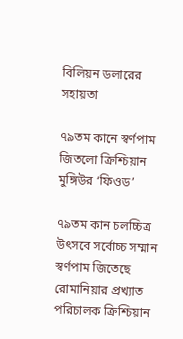বিলিয়ন ডলারের সহায়তা

৭৯তম কানে স্বর্ণপাম জিতলো ক্রিশ্চিয়ান মুঙ্গিউর ‘ফিওড’

৭৯তম কান চলচ্চিত্র উৎসবে সর্বোচ্চ সম্মান স্বর্ণপাম জিতেছে রোমানিয়ার প্রখ্যাত পরিচালক ক্রিশ্চিয়ান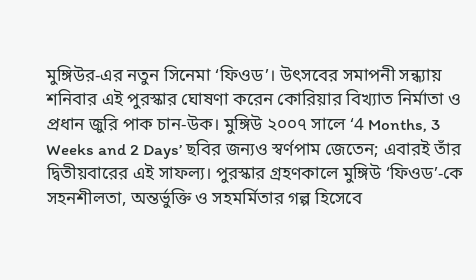মুঙ্গিউর-এর নতুন সিনেমা ‘ফিওড’। উৎসবের সমাপনী সন্ধ্যায় শনিবার এই পুরস্কার ঘোষণা করেন কোরিয়ার বিখ্যাত নির্মাতা ও প্রধান জুরি পাক চান-উক। মুঙ্গিউ ২০০৭ সালে ‘4 Months, 3 Weeks and 2 Days’ ছবির জন্যও স্বর্ণপাম জেতেন; এবারই তাঁর দ্বিতীয়বারের এই সাফল্য। পুরস্কার গ্রহণকালে মুঙ্গিউ ‘ফিওড’-কে সহনশীলতা, অন্তর্ভুক্তি ও সহমর্মিতার গল্প হিসেবে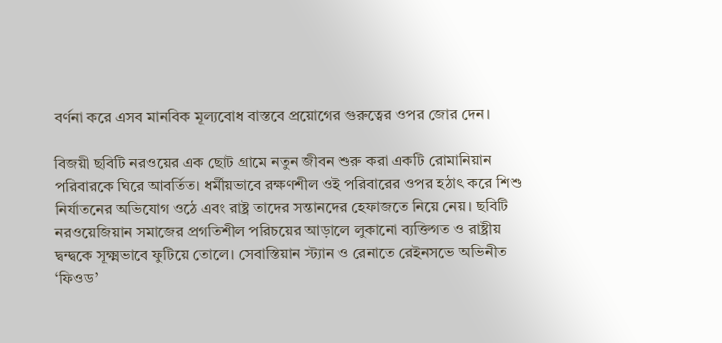বর্ণনা করে এসব মানবিক মূল্যবোধ বাস্তবে প্রয়োগের গুরুত্বের ওপর জোর দেন।

বিজয়ী ছবিটি নরওয়ের এক ছোট গ্রামে নতুন জীবন শুরু করা একটি রোমানিয়ান পরিবারকে ঘিরে আবর্তিত। ধর্মীয়ভাবে রক্ষণশীল ওই পরিবারের ওপর হঠাৎ করে শিশু নির্যাতনের অভিযোগ ওঠে এবং রাষ্ট্র তাদের সন্তানদের হেফাজতে নিয়ে নেয়। ছবিটি নরওয়েজিয়ান সমাজের প্রগতিশীল পরিচয়ের আড়ালে লুকানো ব্যক্তিগত ও রাষ্ট্রীয় দ্বন্দ্বকে সূক্ষ্মভাবে ফুটিয়ে তোলে। সেবাস্তিয়ান স্ট্যান ও রেনাতে রেইনসভে অভিনীত ‘ফিওড’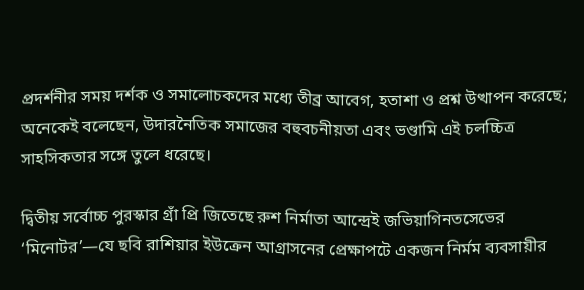প্রদর্শনীর সময় দর্শক ও সমালোচকদের মধ্যে তীব্র আবেগ, হতাশা ও প্রশ্ন উত্থাপন করেছে; অনেকেই বলেছেন, উদারনৈতিক সমাজের বহুবচনীয়তা এবং ভণ্ডামি এই চলচ্চিত্র সাহসিকতার সঙ্গে তুলে ধরেছে।

দ্বিতীয় সর্বোচ্চ পুরস্কার গ্রাঁ প্রি জিতেছে রুশ নির্মাতা আন্দ্রেই জভিয়াগিনতসেভের ‘মিনোটর’—যে ছবি রাশিয়ার ইউক্রেন আগ্রাসনের প্রেক্ষাপটে একজন নির্মম ব্যবসায়ীর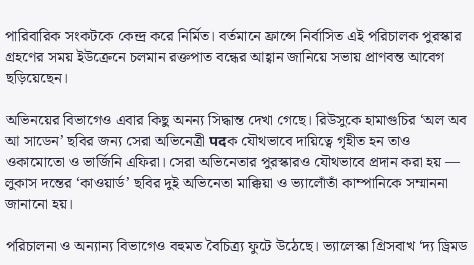পারিবারিক সংকটকে কেন্দ্র করে নির্মিত। বর্তমানে ফ্রান্সে নির্বাসিত এই পরিচালক পুরস্কার গ্রহণের সময় ইউক্রেনে চলমান রক্তপাত বন্ধের আহ্বান জানিয়ে সভায় প্রাণবন্ত আবেগ ছড়িয়েছেন।

অভিনয়ের বিভাগেও এবার কিছু অনন্য সিদ্ধান্ত দেখা গেছে। রিউসুকে হামাগুচির ‘অল অব আ সাডেন’ ছবির জন্য সেরা অভিনেত্রী पदক যৌথভাবে দায়িত্বে গৃহীত হন তাও ওকামোতো ও ভার্জিনি এফিরা। সেরা অভিনেতার পুরস্কারও যৌথভাবে প্রদান করা হয় — লুকাস দন্তের ‘কাওয়ার্ড’ ছবির দুই অভিনেতা মাক্কিয়া ও ভ্যালোঁতাঁ কাম্পানিকে সম্মাননা জানানো হয়।

পরিচালনা ও অন্যান্য বিভাগেও বহুমত বৈচিত্র্য ফুটে উঠেছে। ভ্যালেস্কা গ্রিসবাখ ‘দ্য ড্রিমড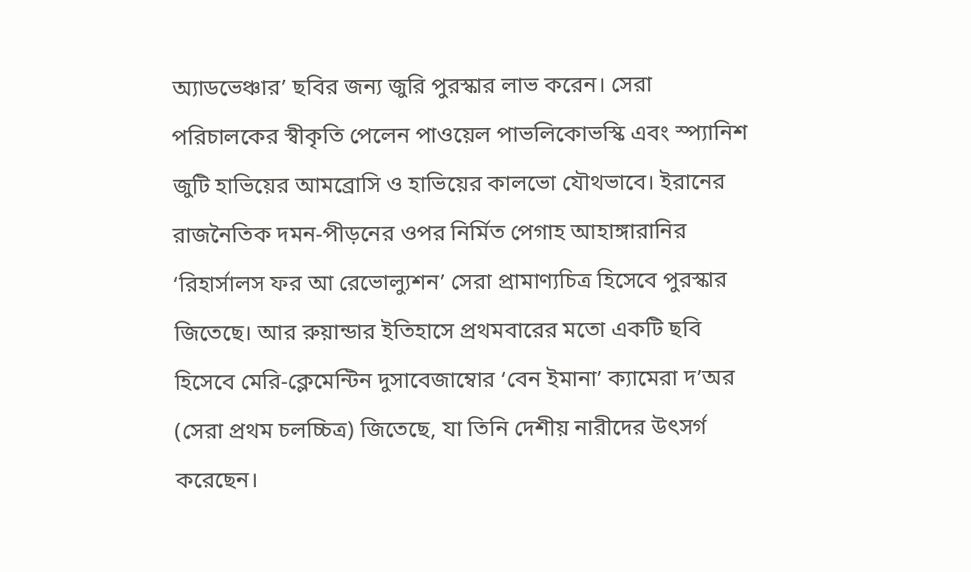অ্যাডভেঞ্চার’ ছবির জন্য জুরি পুরস্কার লাভ করেন। সেরা পরিচালকের স্বীকৃতি পেলেন পাওয়েল পাভলিকোভস্কি এবং স্প্যানিশ জুটি হাভিয়ের আমব্রোসি ও হাভিয়ের কালভো যৌথভাবে। ইরানের রাজনৈতিক দমন-পীড়নের ওপর নির্মিত পেগাহ আহাঙ্গারানির ‘রিহার্সালস ফর আ রেভোল্যুশন’ সেরা প্রামাণ্যচিত্র হিসেবে পুরস্কার জিতেছে। আর রুয়ান্ডার ইতিহাসে প্রথমবারের মতো একটি ছবি হিসেবে মেরি-ক্লেমেন্টিন দুসাবেজাম্বোর ‘বেন ইমানা’ ক্যামেরা দ’অর (সেরা প্রথম চলচ্চিত্র) জিতেছে, যা তিনি দেশীয় নারীদের উৎসর্গ করেছেন।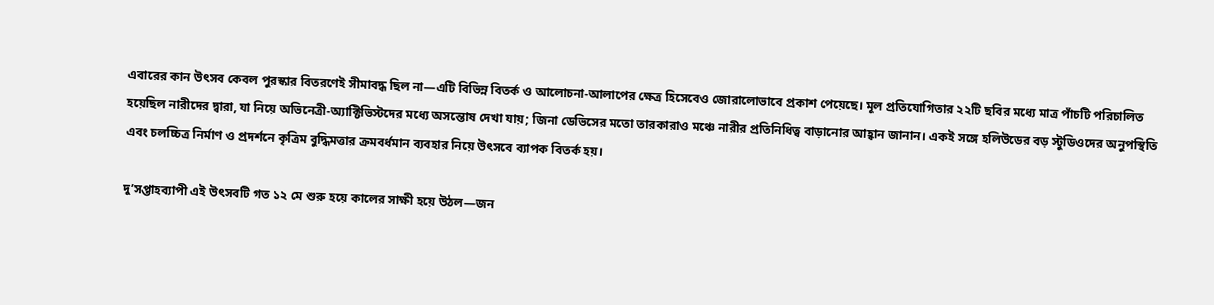এবারের কান উৎসব কেবল পুরস্কার বিতরণেই সীমাবদ্ধ ছিল না—এটি বিভিন্ন বিতর্ক ও আলোচনা-আলাপের ক্ষেত্র হিসেবেও জোরালোভাবে প্রকাশ পেয়েছে। মূল প্রতিযোগিতার ২২টি ছবির মধ্যে মাত্র পাঁচটি পরিচালিত হয়েছিল নারীদের দ্বারা, যা নিয়ে অভিনেত্রী-অ্যাক্টিভিস্টদের মধ্যে অসন্তোষ দেখা যায়; জিনা ডেভিসের মতো তারকারাও মঞ্চে নারীর প্রতিনিধিত্ব বাড়ানোর আহ্বান জানান। একই সঙ্গে হলিউডের বড় স্টুডিওদের অনুপস্থিতি এবং চলচ্চিত্র নির্মাণ ও প্রদর্শনে কৃত্রিম বুদ্ধিমত্তার ক্রমবর্ধমান ব্যবহার নিয়ে উৎসবে ব্যাপক বিতর্ক হয়।

দু’সপ্তাহব্যাপী এই উৎসবটি গত ১২ মে শুরু হয়ে কালের সাক্ষী হয়ে উঠল—জন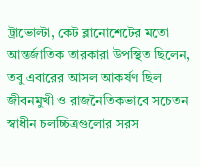ট্রাভোল্টা, কেট ব্লানোশেটের মতো আন্তর্জাতিক তারকারা উপস্থিত ছিলেন, তবু এবারের আসল আকর্ষণ ছিল জীবনমুখী ও রাজনৈতিকভাবে সচেতন স্বাধীন চলচ্চিত্রগুলোর সরস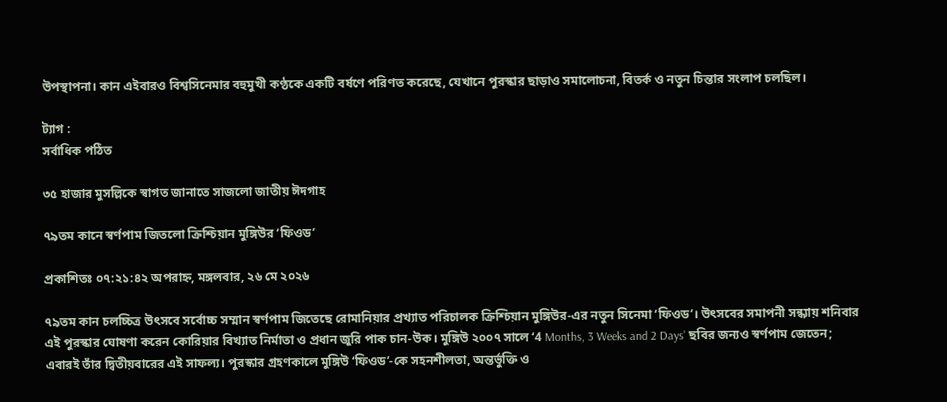উপস্থাপনা। কান এইবারও বিশ্বসিনেমার বহুমুখী কণ্ঠকে একটি বর্ষণে পরিণত করেছে, যেখানে পুরস্কার ছাড়াও সমালোচনা, বিতর্ক ও নতুন চিন্তার সংলাপ চলছিল।

ট্যাগ :
সর্বাধিক পঠিত

৩৫ হাজার মুসল্লিকে স্বাগত জানাতে সাজলো জাতীয় ঈদগাহ

৭৯তম কানে স্বর্ণপাম জিতলো ক্রিশ্চিয়ান মুঙ্গিউর ‘ফিওড’

প্রকাশিতঃ ০৭:২১:৪২ অপরাহ্ন, মঙ্গলবার, ২৬ মে ২০২৬

৭৯তম কান চলচ্চিত্র উৎসবে সর্বোচ্চ সম্মান স্বর্ণপাম জিতেছে রোমানিয়ার প্রখ্যাত পরিচালক ক্রিশ্চিয়ান মুঙ্গিউর-এর নতুন সিনেমা ‘ফিওড’। উৎসবের সমাপনী সন্ধ্যায় শনিবার এই পুরস্কার ঘোষণা করেন কোরিয়ার বিখ্যাত নির্মাতা ও প্রধান জুরি পাক চান-উক। মুঙ্গিউ ২০০৭ সালে ‘4 Months, 3 Weeks and 2 Days’ ছবির জন্যও স্বর্ণপাম জেতেন; এবারই তাঁর দ্বিতীয়বারের এই সাফল্য। পুরস্কার গ্রহণকালে মুঙ্গিউ ‘ফিওড’-কে সহনশীলতা, অন্তর্ভুক্তি ও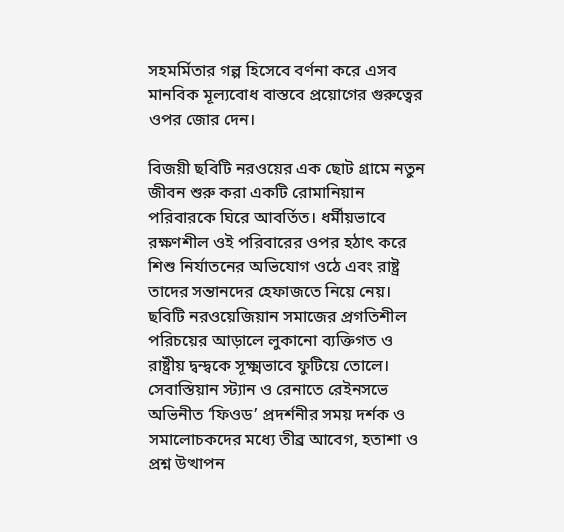সহমর্মিতার গল্প হিসেবে বর্ণনা করে এসব মানবিক মূল্যবোধ বাস্তবে প্রয়োগের গুরুত্বের ওপর জোর দেন।

বিজয়ী ছবিটি নরওয়ের এক ছোট গ্রামে নতুন জীবন শুরু করা একটি রোমানিয়ান পরিবারকে ঘিরে আবর্তিত। ধর্মীয়ভাবে রক্ষণশীল ওই পরিবারের ওপর হঠাৎ করে শিশু নির্যাতনের অভিযোগ ওঠে এবং রাষ্ট্র তাদের সন্তানদের হেফাজতে নিয়ে নেয়। ছবিটি নরওয়েজিয়ান সমাজের প্রগতিশীল পরিচয়ের আড়ালে লুকানো ব্যক্তিগত ও রাষ্ট্রীয় দ্বন্দ্বকে সূক্ষ্মভাবে ফুটিয়ে তোলে। সেবাস্তিয়ান স্ট্যান ও রেনাতে রেইনসভে অভিনীত ‘ফিওড’ প্রদর্শনীর সময় দর্শক ও সমালোচকদের মধ্যে তীব্র আবেগ, হতাশা ও প্রশ্ন উত্থাপন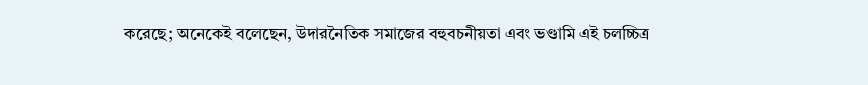করেছে; অনেকেই বলেছেন, উদারনৈতিক সমাজের বহুবচনীয়তা এবং ভণ্ডামি এই চলচ্চিত্র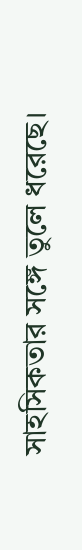সাহসিকতার সঙ্গে তুলে ধরেছে।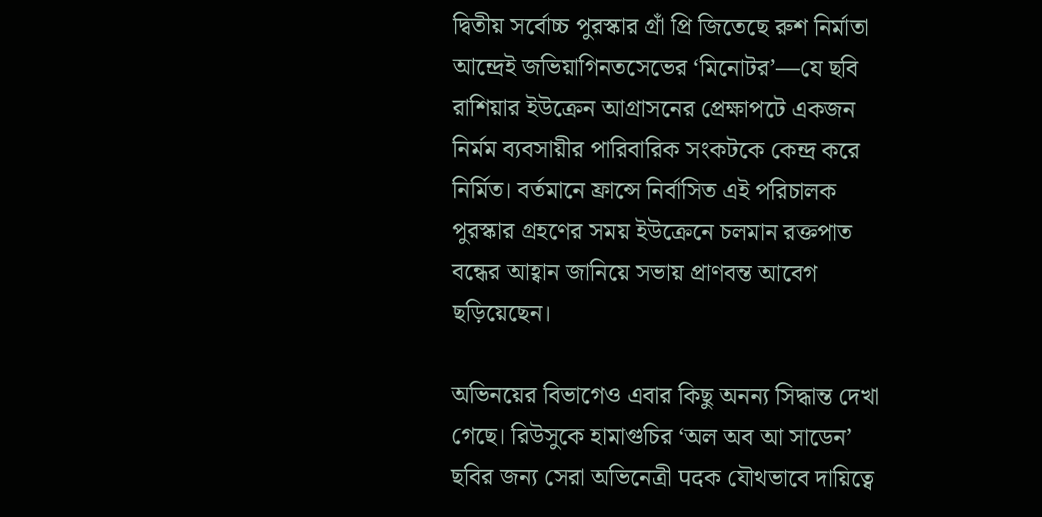দ্বিতীয় সর্বোচ্চ পুরস্কার গ্রাঁ প্রি জিতেছে রুশ নির্মাতা আন্দ্রেই জভিয়াগিনতসেভের ‘মিনোটর’—যে ছবি রাশিয়ার ইউক্রেন আগ্রাসনের প্রেক্ষাপটে একজন নির্মম ব্যবসায়ীর পারিবারিক সংকটকে কেন্দ্র করে নির্মিত। বর্তমানে ফ্রান্সে নির্বাসিত এই পরিচালক পুরস্কার গ্রহণের সময় ইউক্রেনে চলমান রক্তপাত বন্ধের আহ্বান জানিয়ে সভায় প্রাণবন্ত আবেগ ছড়িয়েছেন।

অভিনয়ের বিভাগেও এবার কিছু অনন্য সিদ্ধান্ত দেখা গেছে। রিউসুকে হামাগুচির ‘অল অব আ সাডেন’ ছবির জন্য সেরা অভিনেত্রী पदক যৌথভাবে দায়িত্বে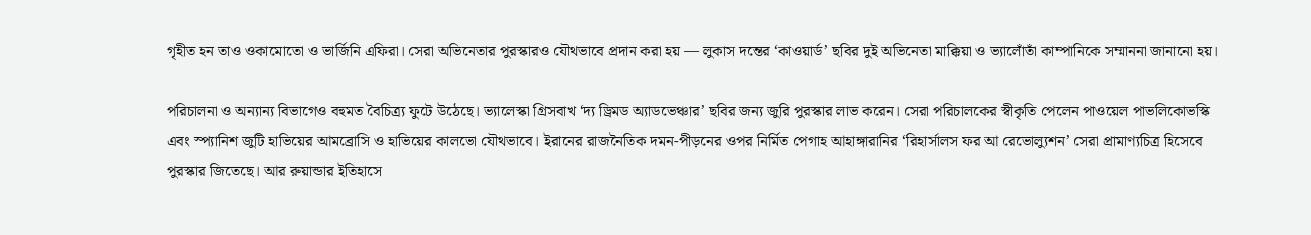গৃহীত হন তাও ওকামোতো ও ভার্জিনি এফিরা। সেরা অভিনেতার পুরস্কারও যৌথভাবে প্রদান করা হয় — লুকাস দন্তের ‘কাওয়ার্ড’ ছবির দুই অভিনেতা মাক্কিয়া ও ভ্যালোঁতাঁ কাম্পানিকে সম্মাননা জানানো হয়।

পরিচালনা ও অন্যান্য বিভাগেও বহুমত বৈচিত্র্য ফুটে উঠেছে। ভ্যালেস্কা গ্রিসবাখ ‘দ্য ড্রিমড অ্যাডভেঞ্চার’ ছবির জন্য জুরি পুরস্কার লাভ করেন। সেরা পরিচালকের স্বীকৃতি পেলেন পাওয়েল পাভলিকোভস্কি এবং স্প্যানিশ জুটি হাভিয়ের আমব্রোসি ও হাভিয়ের কালভো যৌথভাবে। ইরানের রাজনৈতিক দমন-পীড়নের ওপর নির্মিত পেগাহ আহাঙ্গারানির ‘রিহার্সালস ফর আ রেভোল্যুশন’ সেরা প্রামাণ্যচিত্র হিসেবে পুরস্কার জিতেছে। আর রুয়ান্ডার ইতিহাসে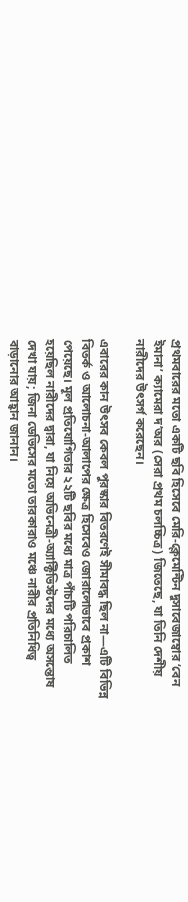প্রথমবারের মতো একটি ছবি হিসেবে মেরি-ক্লেমেন্টিন দুসাবেজাম্বোর ‘বেন ইমানা’ ক্যামেরা দ’অর (সেরা প্রথম চলচ্চিত্র) জিতেছে, যা তিনি দেশীয় নারীদের উৎসর্গ করেছেন।

এবারের কান উৎসব কেবল পুরস্কার বিতরণেই সীমাবদ্ধ ছিল না—এটি বিভিন্ন বিতর্ক ও আলোচনা-আলাপের ক্ষেত্র হিসেবেও জোরালোভাবে প্রকাশ পেয়েছে। মূল প্রতিযোগিতার ২২টি ছবির মধ্যে মাত্র পাঁচটি পরিচালিত হয়েছিল নারীদের দ্বারা, যা নিয়ে অভিনেত্রী-অ্যাক্টিভিস্টদের মধ্যে অসন্তোষ দেখা যায়; জিনা ডেভিসের মতো তারকারাও মঞ্চে নারীর প্রতিনিধিত্ব বাড়ানোর আহ্বান জানান।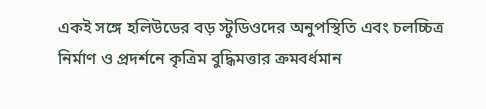একই সঙ্গে হলিউডের বড় স্টুডিওদের অনুপস্থিতি এবং চলচ্চিত্র নির্মাণ ও প্রদর্শনে কৃত্রিম বুদ্ধিমত্তার ক্রমবর্ধমান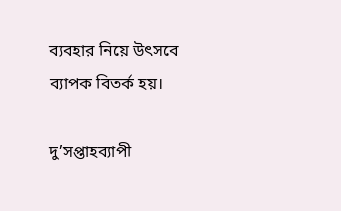ব্যবহার নিয়ে উৎসবে ব্যাপক বিতর্ক হয়।

দু’সপ্তাহব্যাপী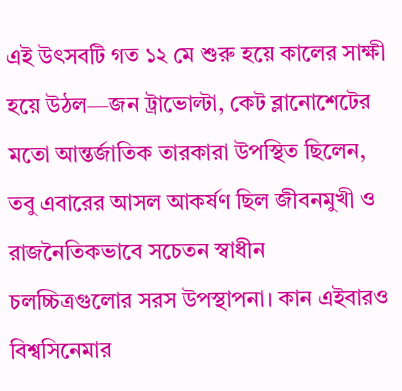এই উৎসবটি গত ১২ মে শুরু হয়ে কালের সাক্ষী হয়ে উঠল—জন ট্রাভোল্টা, কেট ব্লানোশেটের মতো আন্তর্জাতিক তারকারা উপস্থিত ছিলেন, তবু এবারের আসল আকর্ষণ ছিল জীবনমুখী ও রাজনৈতিকভাবে সচেতন স্বাধীন চলচ্চিত্রগুলোর সরস উপস্থাপনা। কান এইবারও বিশ্বসিনেমার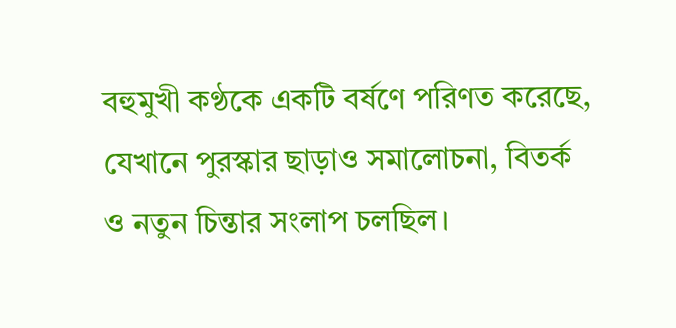বহুমুখী কণ্ঠকে একটি বর্ষণে পরিণত করেছে, যেখানে পুরস্কার ছাড়াও সমালোচনা, বিতর্ক ও নতুন চিন্তার সংলাপ চলছিল।